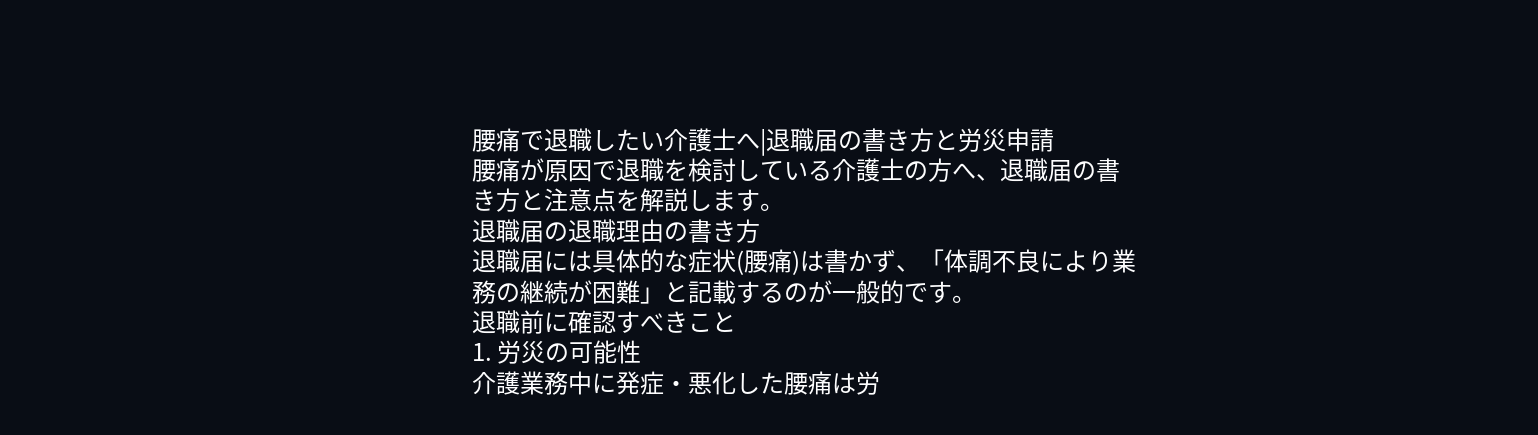腰痛で退職したい介護士へ|退職届の書き方と労災申請
腰痛が原因で退職を検討している介護士の方へ、退職届の書き方と注意点を解説します。
退職届の退職理由の書き方
退職届には具体的な症状(腰痛)は書かず、「体調不良により業務の継続が困難」と記載するのが一般的です。
退職前に確認すべきこと
1. 労災の可能性
介護業務中に発症・悪化した腰痛は労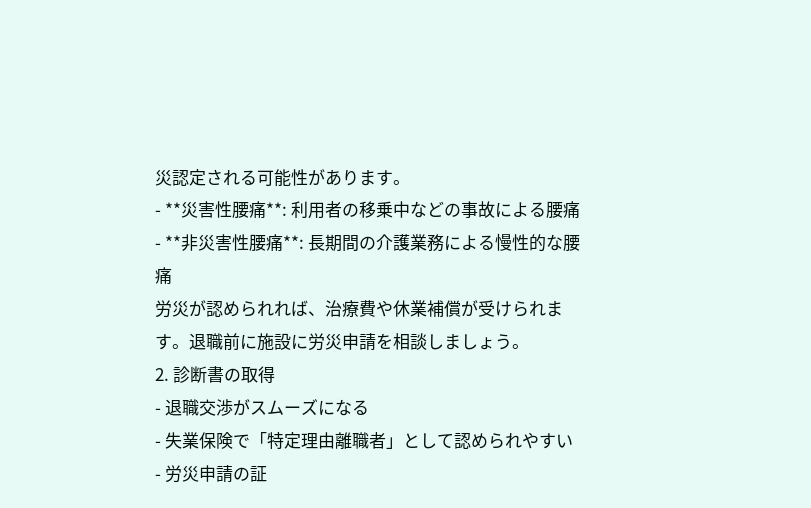災認定される可能性があります。
- **災害性腰痛**: 利用者の移乗中などの事故による腰痛
- **非災害性腰痛**: 長期間の介護業務による慢性的な腰痛
労災が認められれば、治療費や休業補償が受けられます。退職前に施設に労災申請を相談しましょう。
2. 診断書の取得
- 退職交渉がスムーズになる
- 失業保険で「特定理由離職者」として認められやすい
- 労災申請の証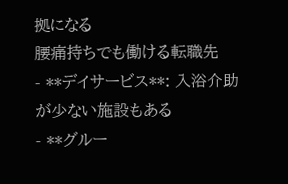拠になる
腰痛持ちでも働ける転職先
- **デイサービス**: 入浴介助が少ない施設もある
- **グルー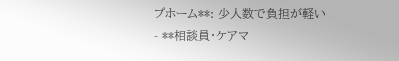プホーム**: 少人数で負担が軽い
- **相談員・ケアマ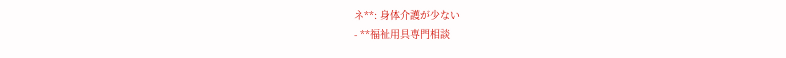ネ**: 身体介護が少ない
- **福祉用具専門相談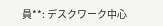員**: デスクワーク中心